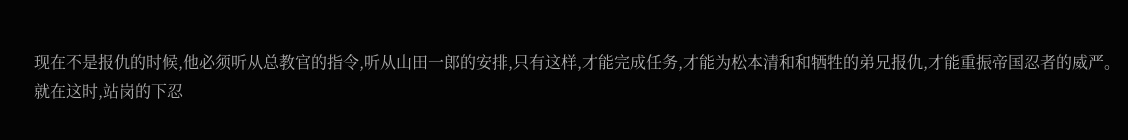现在不是报仇的时候,他必须听从总教官的指令,听从山田一郎的安排,只有这样,才能完成任务,才能为松本清和和牺牲的弟兄报仇,才能重振帝国忍者的威严。
就在这时,站岗的下忍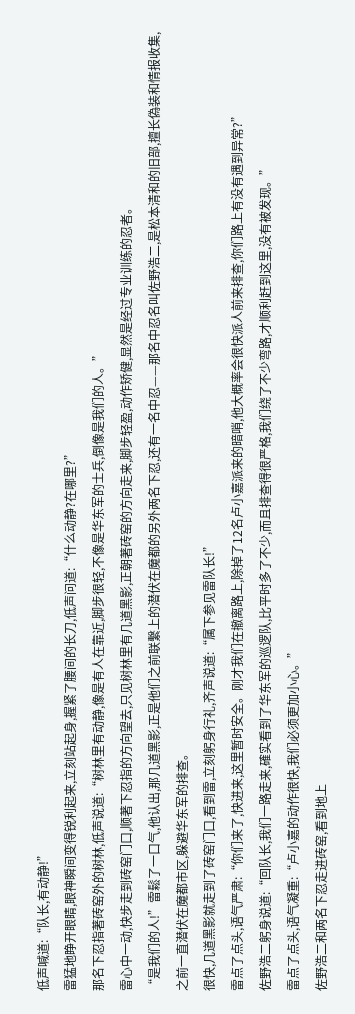低声喊道:“队长,有动静!”
雷猛地睁开眼睛,眼神瞬间变得锐利起来,立刻站起身,握紧了腰间的长刀,低声问道:“什么动静?在哪里?”
那名下忍指著砖窑外的树林,低声说道:“树林里有动静,像是有人在靠近,脚步很轻,不像是华东军的士兵,倒像是我们的人。”
雷心中一动,快步走到砖窑门口,顺著下忍指的方向望去,只见树林里有几道黑影,正朝著砖窑的方向走来,脚步轻盈,动作矫健,显然是经过专业训练的忍者。
“是我们的人!”雷鬆了一口气,他认出,那几道黑影,正是他们之前联繫上的潜伏在魔都的另外两名下忍,还有一名中忍——那名中忍名叫佐野浩二,是松本清和的旧部,擅长偽装和情报收集,之前一直潜伏在魔都市区,躲避华东军的排查。
很快,几道黑影就走到了砖窑门口,看到雷,立刻躬身行礼,齐声说道:“属下参见雷队长!”
雷点了点头,语气严肃:“你们来了,快进来,这里暂时安全。刚才我们在撤离路上,除掉了12名卢小嘉派来的暗哨,他大概率会很快派人前来排查,你们路上有没有遇到异常?”
佐野浩二躬身说道:“回队长,我们一路走来,確实看到了华东军的巡逻队,比平时多了不少,而且排查得很严格,我们绕了不少弯路,才顺利赶到这里,没有被发现。”
雷点了点头,语气凝重:“卢小嘉的动作很快,我们必须更加小心。”
佐野浩二和两名下忍走进砖窑,看到地上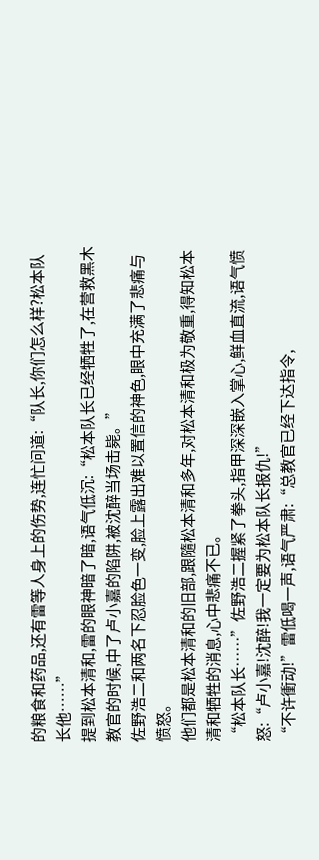的粮食和药品,还有雷等人身上的伤势,连忙问道:“队长,你们怎么样?松本队长他……”
提到松本清和,雷的眼神暗了暗,语气低沉:“松本队长已经牺牲了,在营救黑木教官的时候,中了卢小嘉的陷阱,被沈醉当场击毙。”
佐野浩二和两名下忍脸色一变,脸上露出难以置信的神色,眼中充满了悲痛与愤怒。
他们都是松本清和的旧部,跟隨松本清和多年,对松本清和极为敬重,得知松本清和牺牲的消息,心中悲痛不已。
“松本队长……”佐野浩二握紧了拳头,指甲深深嵌入掌心,鲜血直流,语气愤怒:“卢小嘉!沈醉!我一定要为松本队长报仇!”
“不许衝动!”雷低喝一声,语气严肃:“总教官已经下达指令,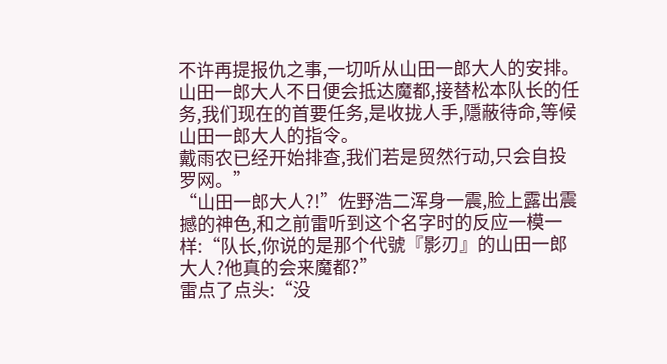不许再提报仇之事,一切听从山田一郎大人的安排。
山田一郎大人不日便会抵达魔都,接替松本队长的任务,我们现在的首要任务,是收拢人手,隱蔽待命,等候山田一郎大人的指令。
戴雨农已经开始排查,我们若是贸然行动,只会自投罗网。”
“山田一郎大人?!”佐野浩二浑身一震,脸上露出震撼的神色,和之前雷听到这个名字时的反应一模一样:“队长,你说的是那个代號『影刃』的山田一郎大人?他真的会来魔都?”
雷点了点头:“没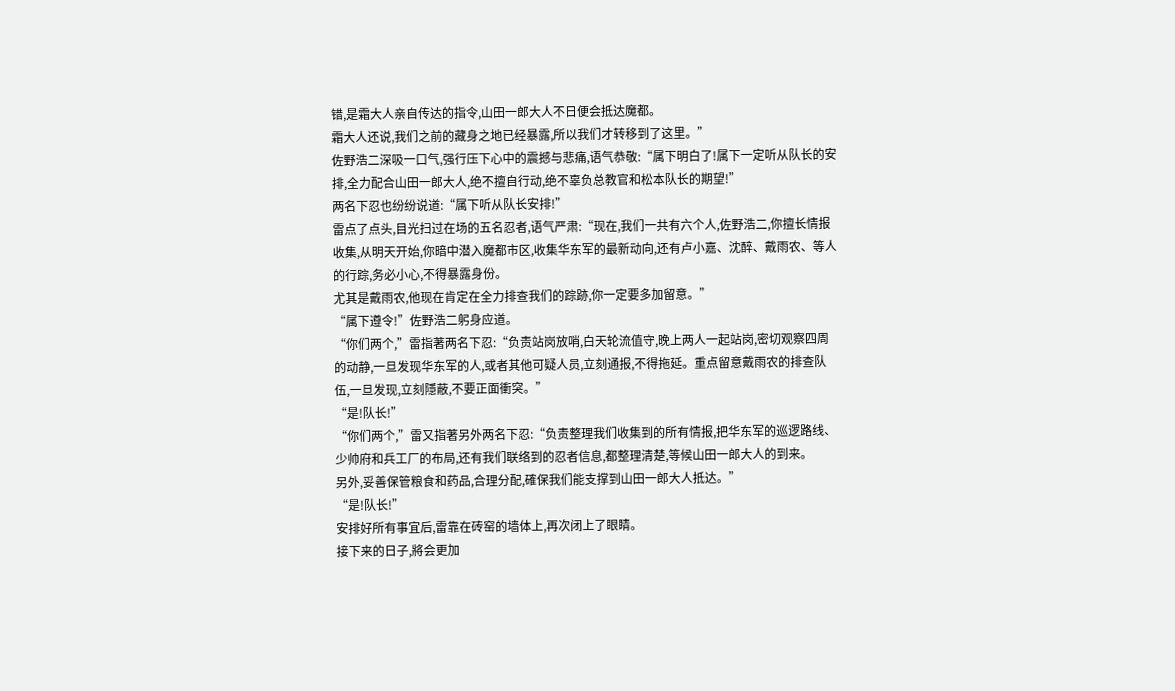错,是霜大人亲自传达的指令,山田一郎大人不日便会抵达魔都。
霜大人还说,我们之前的藏身之地已经暴露,所以我们才转移到了这里。”
佐野浩二深吸一口气,强行压下心中的震撼与悲痛,语气恭敬:“属下明白了!属下一定听从队长的安排,全力配合山田一郎大人,绝不擅自行动,绝不辜负总教官和松本队长的期望!”
两名下忍也纷纷说道:“属下听从队长安排!”
雷点了点头,目光扫过在场的五名忍者,语气严肃:“现在,我们一共有六个人,佐野浩二,你擅长情报收集,从明天开始,你暗中潜入魔都市区,收集华东军的最新动向,还有卢小嘉、沈醉、戴雨农、等人的行踪,务必小心,不得暴露身份。
尤其是戴雨农,他现在肯定在全力排查我们的踪跡,你一定要多加留意。”
“属下遵令!”佐野浩二躬身应道。
“你们两个,”雷指著两名下忍:“负责站岗放哨,白天轮流值守,晚上两人一起站岗,密切观察四周的动静,一旦发现华东军的人,或者其他可疑人员,立刻通报,不得拖延。重点留意戴雨农的排查队伍,一旦发现,立刻隱蔽,不要正面衝突。”
“是!队长!”
“你们两个,”雷又指著另外两名下忍:“负责整理我们收集到的所有情报,把华东军的巡逻路线、少帅府和兵工厂的布局,还有我们联络到的忍者信息,都整理清楚,等候山田一郎大人的到来。
另外,妥善保管粮食和药品,合理分配,確保我们能支撑到山田一郎大人抵达。”
“是!队长!”
安排好所有事宜后,雷靠在砖窑的墙体上,再次闭上了眼睛。
接下来的日子,將会更加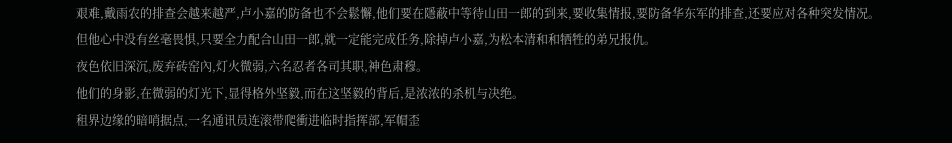艰难,戴雨农的排查会越来越严,卢小嘉的防备也不会鬆懈,他们要在隱蔽中等待山田一郎的到来,要收集情报,要防备华东军的排查,还要应对各种突发情况。
但他心中没有丝毫畏惧,只要全力配合山田一郎,就一定能完成任务,除掉卢小嘉,为松本清和和牺牲的弟兄报仇。
夜色依旧深沉,废弃砖窑內,灯火微弱,六名忍者各司其职,神色肃穆。
他们的身影,在微弱的灯光下,显得格外坚毅,而在这坚毅的背后,是浓浓的杀机与决绝。
租界边缘的暗哨据点,一名通讯员连滚带爬衝进临时指挥部,军帽歪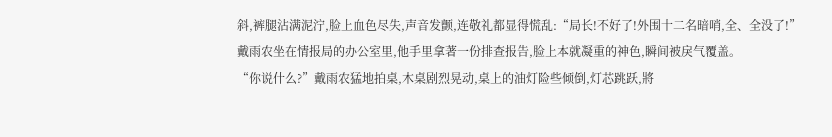斜,裤腿沾满泥泞,脸上血色尽失,声音发颤,连敬礼都显得慌乱:“局长!不好了!外围十二名暗哨,全、全没了!”
戴雨农坐在情报局的办公室里,他手里拿著一份排查报告,脸上本就凝重的神色,瞬间被戾气覆盖。
“你说什么?”戴雨农猛地拍桌,木桌剧烈晃动,桌上的油灯险些倾倒,灯芯跳跃,將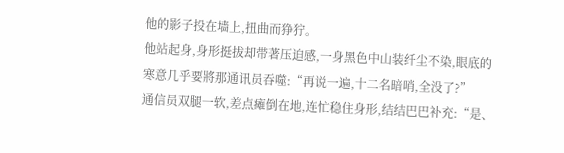他的影子投在墙上,扭曲而狰狞。
他站起身,身形挺拔却带著压迫感,一身黑色中山装纤尘不染,眼底的寒意几乎要將那通讯员吞噬:“再说一遍,十二名暗哨,全没了?”
通信员双腿一软,差点瘫倒在地,连忙稳住身形,结结巴巴补充:“是、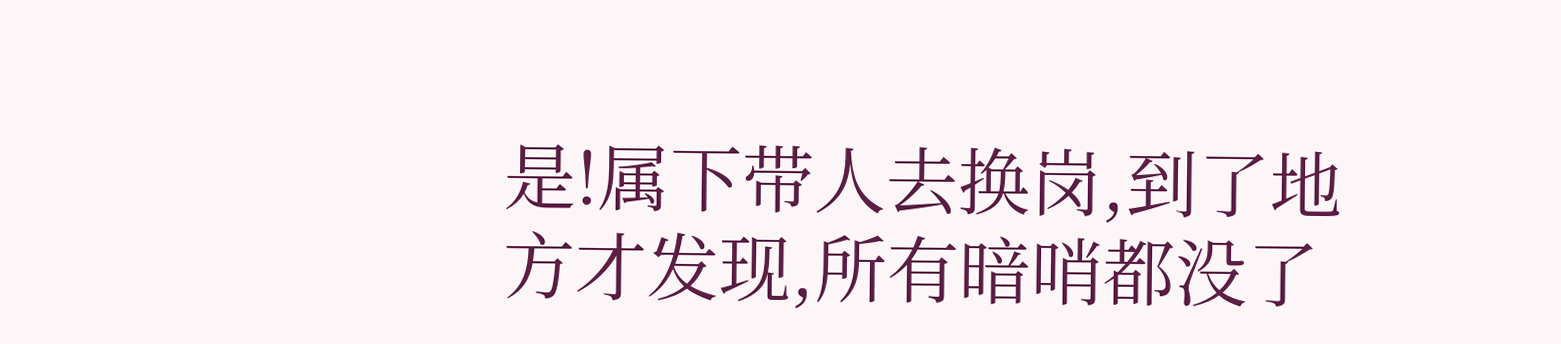是!属下带人去换岗,到了地方才发现,所有暗哨都没了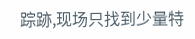踪跡,现场只找到少量特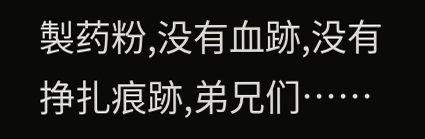製药粉,没有血跡,没有挣扎痕跡,弟兄们……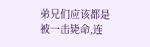弟兄们应该都是被一击毙命,连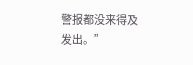警报都没来得及发出。”